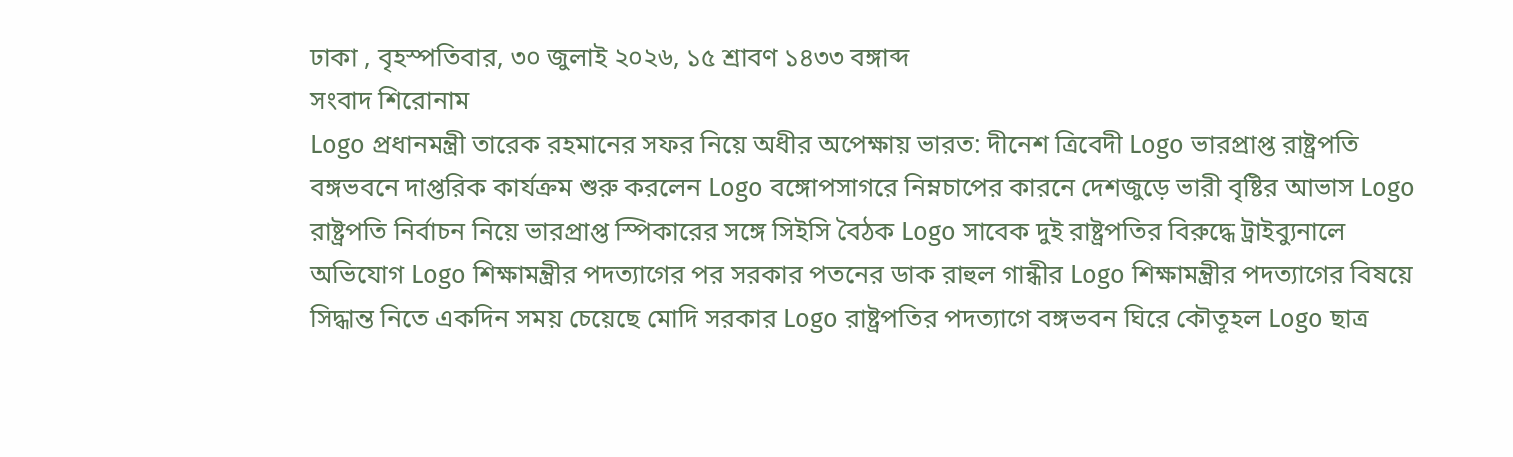ঢাকা , বৃহস্পতিবার, ৩০ জুলাই ২০২৬, ১৫ শ্রাবণ ১৪৩৩ বঙ্গাব্দ
সংবাদ শিরোনাম
Logo প্রধানমন্ত্রী তারেক রহমানের সফর নিয়ে অধীর অপেক্ষায় ভারত: দীনেশ ত্রিবেদী Logo ভারপ্রাপ্ত রাষ্ট্রপতি বঙ্গভবনে দাপ্তরিক কার্যক্রম শুরু করলেন Logo বঙ্গোপসাগরে নিম্নচাপের কারনে দেশজুড়ে ভারী বৃষ্টির আভাস Logo রাষ্ট্রপতি নির্বাচন নিয়ে ভারপ্রাপ্ত স্পিকারের সঙ্গে সিইসি বৈঠক Logo সাবেক দুই রাষ্ট্রপতির বিরুদ্ধে ট্রাইব্যুনালে অভিযোগ Logo শিক্ষামন্ত্রীর পদত্যাগের পর সরকার পতনের ডাক রাহুল গান্ধীর Logo শিক্ষামন্ত্রীর পদত্যাগের বিষয়ে সিদ্ধান্ত নিতে একদিন সময় চেয়েছে মোদি সরকার Logo রাষ্ট্রপতির পদত্যাগে বঙ্গভবন ঘিরে কৌতূহল Logo ছাত্র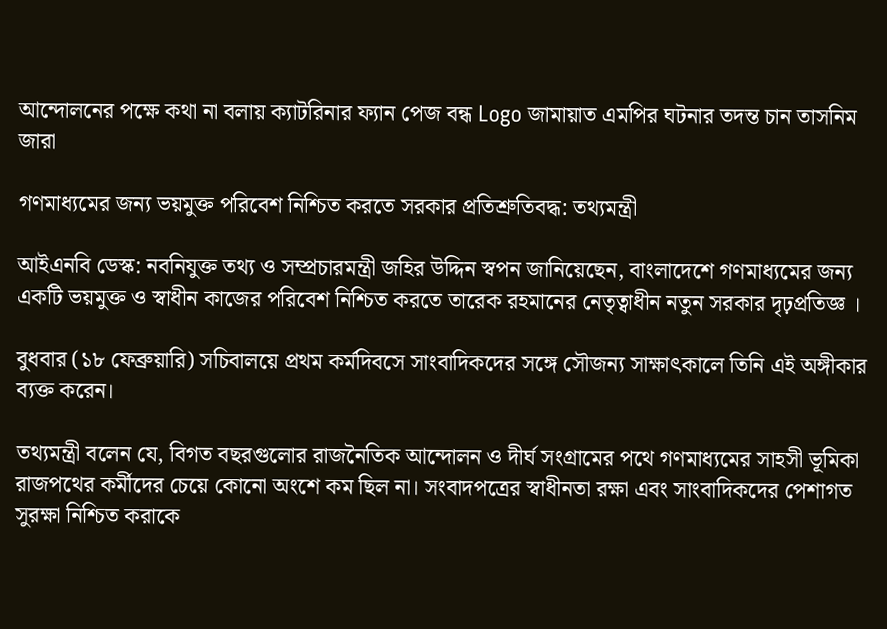আন্দোলনের পক্ষে কথা না বলায় ক্যাটরিনার ফ্যান পেজ বন্ধ Logo জামায়াত এমপির ঘটনার তদন্ত চান তাসনিম জারা

গণমাধ্যমের জন্য ভয়মুক্ত পরিবেশ নিশ্চিত করতে সরকার প্রতিশ্রুতিবদ্ধ: তথ্যমন্ত্রী

আইএনবি ডেস্ক: নবনিযুক্ত তথ্য ও সম্প্রচারমন্ত্রী জহির উদ্দিন স্বপন জানিয়েছেন, বাংলাদেশে গণমাধ্যমের জন্য একটি ভয়মুক্ত ও স্বাধীন কাজের পরিবেশ নিশ্চিত করতে তারেক রহমানের নেতৃত্বাধীন নতুন সরকার দৃঢ়প্রতিজ্ঞ ।

বুধবার (১৮ ফেব্রুয়ারি) সচিবালয়ে প্রথম কর্মদিবসে সাংবাদিকদের সঙ্গে সৌজন্য সাক্ষাৎকালে তিনি এই অঙ্গীকার ব্যক্ত করেন।

তথ্যমন্ত্রী বলেন যে, বিগত বছরগুলোর রাজনৈতিক আন্দোলন ও দীর্ঘ সংগ্রামের পথে গণমাধ্যমের সাহসী ভূমিকা রাজপথের কর্মীদের চেয়ে কোনো অংশে কম ছিল না। সংবাদপত্রের স্বাধীনতা রক্ষা এবং সাংবাদিকদের পেশাগত সুরক্ষা নিশ্চিত করাকে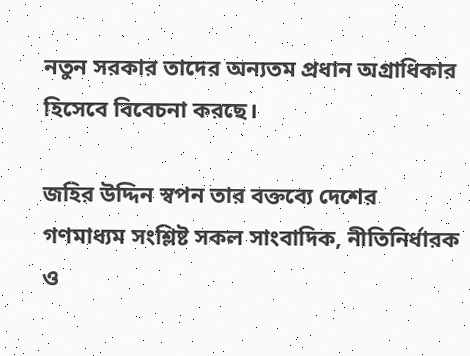নতুন সরকার তাদের অন্যতম প্রধান অগ্রাধিকার হিসেবে বিবেচনা করছে।

জহির উদ্দিন স্বপন তার বক্তব্যে দেশের গণমাধ্যম সংশ্লিষ্ট সকল সাংবাদিক, নীতিনির্ধারক ও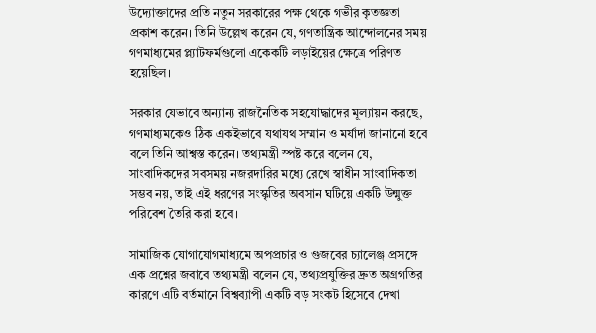উদ্যোক্তাদের প্রতি নতুন সরকারের পক্ষ থেকে গভীর কৃতজ্ঞতা প্রকাশ করেন। তিনি উল্লেখ করেন যে, গণতান্ত্রিক আন্দোলনের সময় গণমাধ্যমের প্ল্যাটফর্মগুলো একেকটি লড়াইয়ের ক্ষেত্রে পরিণত হয়েছিল।

সরকার যেভাবে অন্যান্য রাজনৈতিক সহযোদ্ধাদের মূল্যায়ন করছে, গণমাধ্যমকেও ঠিক একইভাবে যথাযথ সম্মান ও মর্যাদা জানানো হবে বলে তিনি আশ্বস্ত করেন। তথ্যমন্ত্রী স্পষ্ট করে বলেন যে, সাংবাদিকদের সবসময় নজরদারির মধ্যে রেখে স্বাধীন সাংবাদিকতা সম্ভব নয়, তাই এই ধরণের সংস্কৃতির অবসান ঘটিয়ে একটি উন্মুক্ত পরিবেশ তৈরি করা হবে।

সামাজিক যোগাযোগমাধ্যমে অপপ্রচার ও গুজবের চ্যালেঞ্জ প্রসঙ্গে এক প্রশ্নের জবাবে তথ্যমন্ত্রী বলেন যে, তথ্যপ্রযুক্তির দ্রুত অগ্রগতির কারণে এটি বর্তমানে বিশ্বব্যাপী একটি বড় সংকট হিসেবে দেখা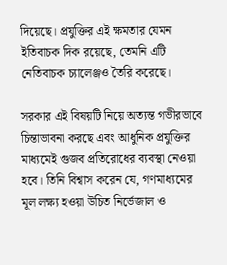দিয়েছে। প্রযুক্তির এই ক্ষমতার যেমন ইতিবাচক দিক রয়েছে, তেমনি এটি নেতিবাচক চ্যালেঞ্জও তৈরি করেছে।

সরকার এই বিষয়টি নিয়ে অত্যন্ত গভীরভাবে চিন্তাভাবনা করছে এবং আধুনিক প্রযুক্তির মাধ্যমেই গুজব প্রতিরোধের ব্যবস্থা নেওয়া হবে। তিনি বিশ্বাস করেন যে, গণমাধ্যমের মূল লক্ষ্য হওয়া উচিত নির্ভেজাল ও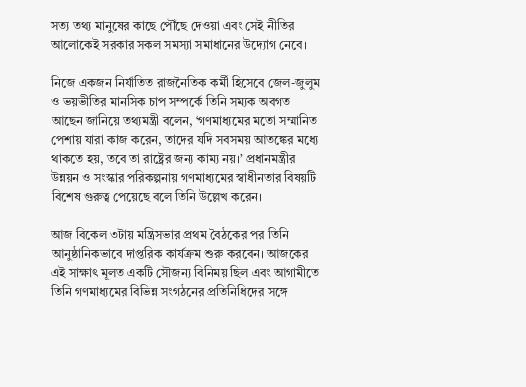সত্য তথ্য মানুষের কাছে পৌঁছে দেওয়া এবং সেই নীতির আলোকেই সরকার সকল সমস্যা সমাধানের উদ্যোগ নেবে।

নিজে একজন নির্যাতিত রাজনৈতিক কর্মী হিসেবে জেল-জুলুম ও ভয়ভীতির মানসিক চাপ সম্পর্কে তিনি সম্যক অবগত আছেন জানিয়ে তথ্যমন্ত্রী বলেন, ‘গণমাধ্যমের মতো সম্মানিত পেশায় যারা কাজ করেন, তাদের যদি সবসময় আতঙ্কের মধ্যে থাকতে হয়, তবে তা রাষ্ট্রের জন্য কাম্য নয়।’ প্রধানমন্ত্রীর উন্নয়ন ও সংস্কার পরিকল্পনায় গণমাধ্যমের স্বাধীনতার বিষয়টি বিশেষ গুরুত্ব পেয়েছে বলে তিনি উল্লেখ করেন।

আজ বিকেল ৩টায় মন্ত্রিসভার প্রথম বৈঠকের পর তিনি আনুষ্ঠানিকভাবে দাপ্তরিক কার্যক্রম শুরু করবেন। আজকের এই সাক্ষাৎ মূলত একটি সৌজন্য বিনিময় ছিল এবং আগামীতে তিনি গণমাধ্যমের বিভিন্ন সংগঠনের প্রতিনিধিদের সঙ্গে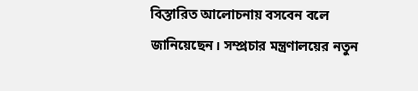বিস্তারিত আলোচনায় বসবেন বলে জানিয়েছেন। সম্প্রচার মন্ত্রণালয়ের নতুন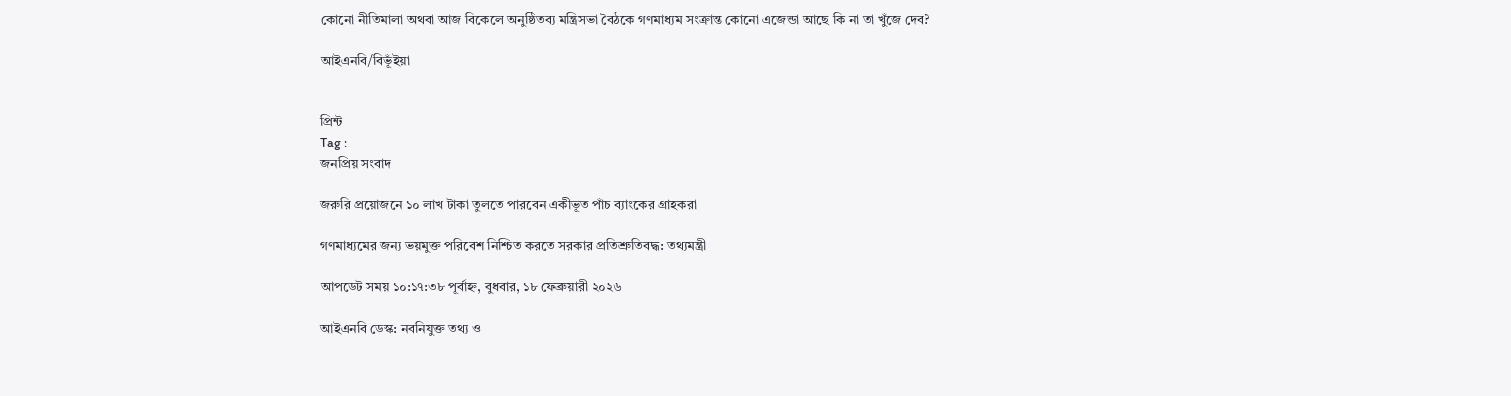কোনো নীতিমালা অথবা আজ বিকেলে অনুষ্ঠিতব্য মন্ত্রিসভা বৈঠকে গণমাধ্যম সংক্রান্ত কোনো এজেন্ডা আছে কি না তা খুঁজে দেব?

আইএনবি/বিভূঁইয়া


প্রিন্ট
Tag :
জনপ্রিয় সংবাদ

জরুরি প্রয়োজনে ১০ লাখ টাকা তুলতে পারবেন একীভূত পাঁচ ব্যাংকের গ্রাহকরা

গণমাধ্যমের জন্য ভয়মুক্ত পরিবেশ নিশ্চিত করতে সরকার প্রতিশ্রুতিবদ্ধ: তথ্যমন্ত্রী

আপডেট সময় ১০:১৭:৩৮ পূর্বাহ্ন, বুধবার, ১৮ ফেব্রুয়ারী ২০২৬

আইএনবি ডেস্ক: নবনিযুক্ত তথ্য ও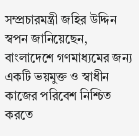সম্প্রচারমন্ত্রী জহির উদ্দিন স্বপন জানিয়েছেন, বাংলাদেশে গণমাধ্যমের জন্য একটি ভয়মুক্ত ও স্বাধীন কাজের পরিবেশ নিশ্চিত করতে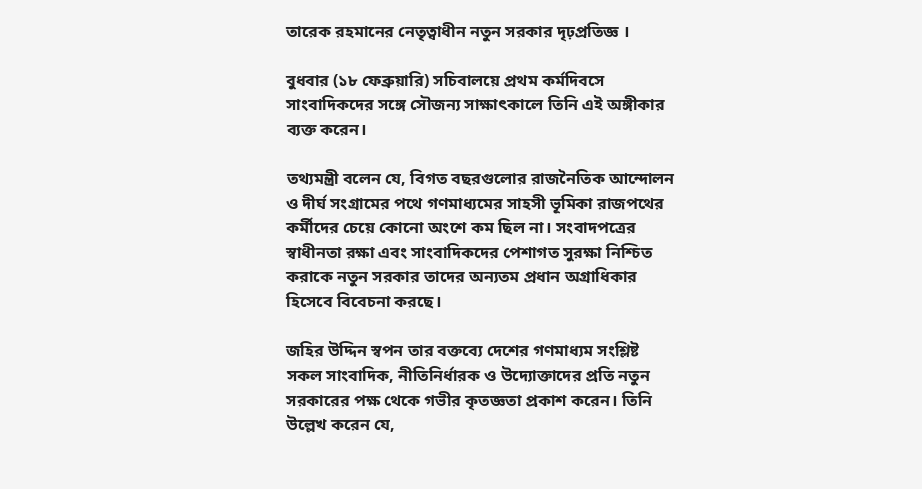তারেক রহমানের নেতৃত্বাধীন নতুন সরকার দৃঢ়প্রতিজ্ঞ ।

বুধবার (১৮ ফেব্রুয়ারি) সচিবালয়ে প্রথম কর্মদিবসে সাংবাদিকদের সঙ্গে সৌজন্য সাক্ষাৎকালে তিনি এই অঙ্গীকার ব্যক্ত করেন।

তথ্যমন্ত্রী বলেন যে, বিগত বছরগুলোর রাজনৈতিক আন্দোলন ও দীর্ঘ সংগ্রামের পথে গণমাধ্যমের সাহসী ভূমিকা রাজপথের কর্মীদের চেয়ে কোনো অংশে কম ছিল না। সংবাদপত্রের স্বাধীনতা রক্ষা এবং সাংবাদিকদের পেশাগত সুরক্ষা নিশ্চিত করাকে নতুন সরকার তাদের অন্যতম প্রধান অগ্রাধিকার হিসেবে বিবেচনা করছে।

জহির উদ্দিন স্বপন তার বক্তব্যে দেশের গণমাধ্যম সংশ্লিষ্ট সকল সাংবাদিক, নীতিনির্ধারক ও উদ্যোক্তাদের প্রতি নতুন সরকারের পক্ষ থেকে গভীর কৃতজ্ঞতা প্রকাশ করেন। তিনি উল্লেখ করেন যে,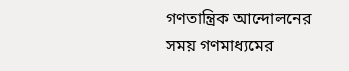গণতান্ত্রিক আন্দোলনের সময় গণমাধ্যমের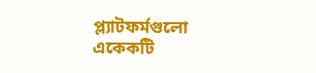প্ল্যাটফর্মগুলো একেকটি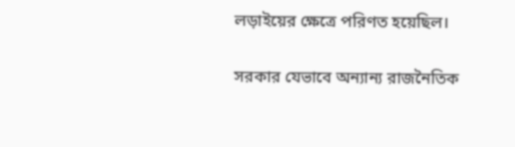লড়াইয়ের ক্ষেত্রে পরিণত হয়েছিল।

সরকার যেভাবে অন্যান্য রাজনৈতিক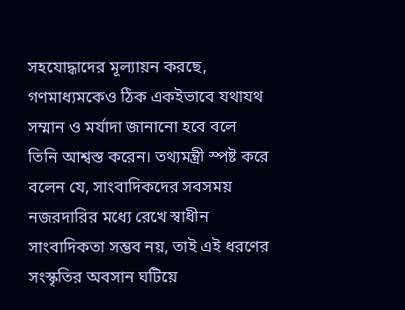সহযোদ্ধাদের মূল্যায়ন করছে, গণমাধ্যমকেও ঠিক একইভাবে যথাযথ সম্মান ও মর্যাদা জানানো হবে বলে তিনি আশ্বস্ত করেন। তথ্যমন্ত্রী স্পষ্ট করে বলেন যে, সাংবাদিকদের সবসময় নজরদারির মধ্যে রেখে স্বাধীন সাংবাদিকতা সম্ভব নয়, তাই এই ধরণের সংস্কৃতির অবসান ঘটিয়ে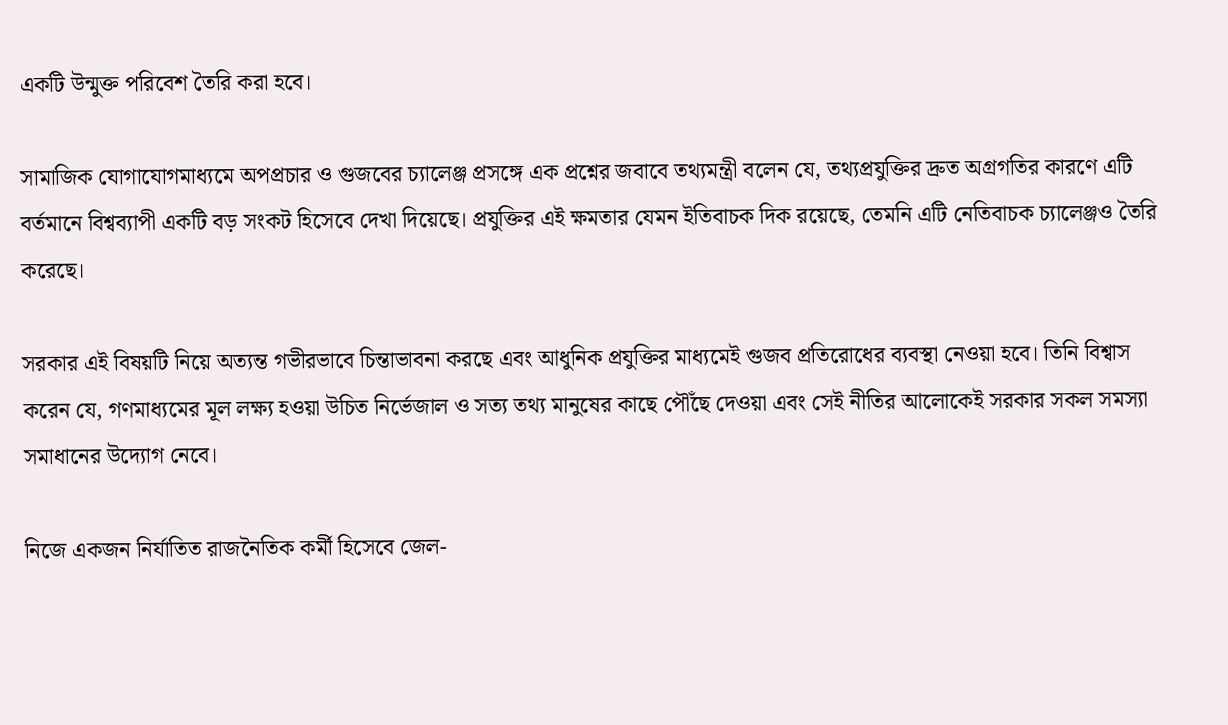একটি উন্মুক্ত পরিবেশ তৈরি করা হবে।

সামাজিক যোগাযোগমাধ্যমে অপপ্রচার ও গুজবের চ্যালেঞ্জ প্রসঙ্গে এক প্রশ্নের জবাবে তথ্যমন্ত্রী বলেন যে, তথ্যপ্রযুক্তির দ্রুত অগ্রগতির কারণে এটি বর্তমানে বিশ্বব্যাপী একটি বড় সংকট হিসেবে দেখা দিয়েছে। প্রযুক্তির এই ক্ষমতার যেমন ইতিবাচক দিক রয়েছে, তেমনি এটি নেতিবাচক চ্যালেঞ্জও তৈরি করেছে।

সরকার এই বিষয়টি নিয়ে অত্যন্ত গভীরভাবে চিন্তাভাবনা করছে এবং আধুনিক প্রযুক্তির মাধ্যমেই গুজব প্রতিরোধের ব্যবস্থা নেওয়া হবে। তিনি বিশ্বাস করেন যে, গণমাধ্যমের মূল লক্ষ্য হওয়া উচিত নির্ভেজাল ও সত্য তথ্য মানুষের কাছে পৌঁছে দেওয়া এবং সেই নীতির আলোকেই সরকার সকল সমস্যা সমাধানের উদ্যোগ নেবে।

নিজে একজন নির্যাতিত রাজনৈতিক কর্মী হিসেবে জেল-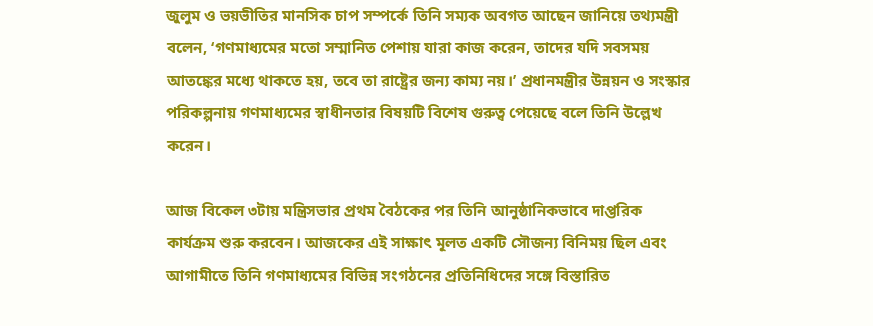জুলুম ও ভয়ভীতির মানসিক চাপ সম্পর্কে তিনি সম্যক অবগত আছেন জানিয়ে তথ্যমন্ত্রী বলেন, ‘গণমাধ্যমের মতো সম্মানিত পেশায় যারা কাজ করেন, তাদের যদি সবসময় আতঙ্কের মধ্যে থাকতে হয়, তবে তা রাষ্ট্রের জন্য কাম্য নয়।’ প্রধানমন্ত্রীর উন্নয়ন ও সংস্কার পরিকল্পনায় গণমাধ্যমের স্বাধীনতার বিষয়টি বিশেষ গুরুত্ব পেয়েছে বলে তিনি উল্লেখ করেন।

আজ বিকেল ৩টায় মন্ত্রিসভার প্রথম বৈঠকের পর তিনি আনুষ্ঠানিকভাবে দাপ্তরিক কার্যক্রম শুরু করবেন। আজকের এই সাক্ষাৎ মূলত একটি সৌজন্য বিনিময় ছিল এবং আগামীতে তিনি গণমাধ্যমের বিভিন্ন সংগঠনের প্রতিনিধিদের সঙ্গে বিস্তারিত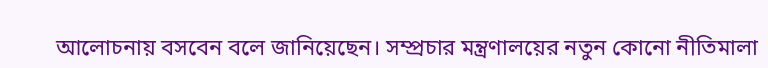আলোচনায় বসবেন বলে জানিয়েছেন। সম্প্রচার মন্ত্রণালয়ের নতুন কোনো নীতিমালা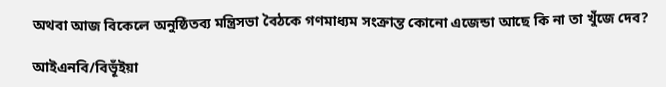অথবা আজ বিকেলে অনুষ্ঠিতব্য মন্ত্রিসভা বৈঠকে গণমাধ্যম সংক্রান্ত কোনো এজেন্ডা আছে কি না তা খুঁজে দেব?

আইএনবি/বিভূঁইয়া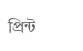প্রিন্ট